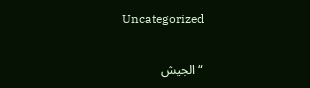Uncategorized

“الجيش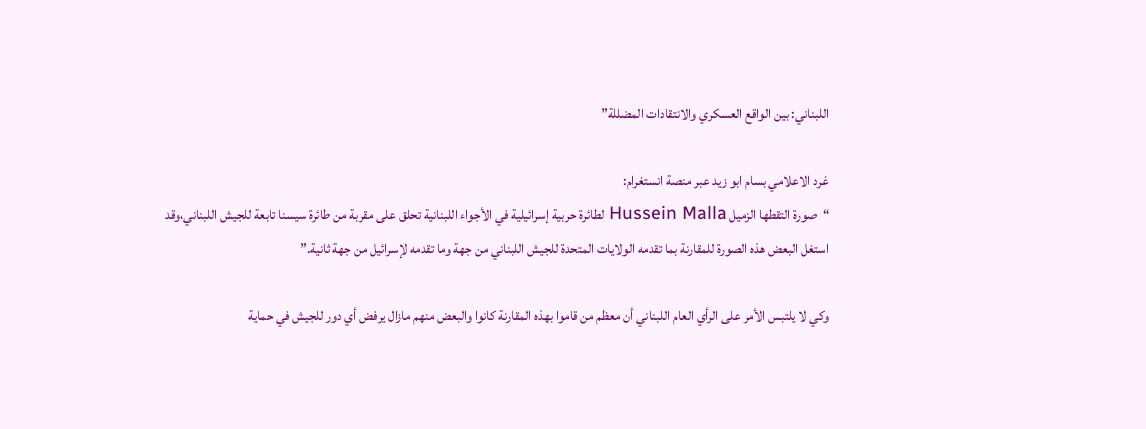اللبناني: بين الواقع العسكري والانتقادات المضللة”

غرد الاعلامي بسام ابو زيد عبر منصة انستغرام:
“صورة التقطها الزميل Hussein Malla لطائرة حربية إسرائيلية في الأجواء اللبنانية تحلق على مقربة من طائرة سيسنا تابعة للجيش اللبناني،وقد استغل البعض هذه الصورة للمقارنة بما تقدمه الولايات المتحدة للجيش اللبناني من جهة وما تقدمه لإسرائيل من جهة ثانية.”

وكي لا يلتبس الأمر على الرأي العام اللبناني أن معظم من قاموا بهذه المقارنة كانوا والبعض منهم مازال يرفض أي دور للجيش في حماية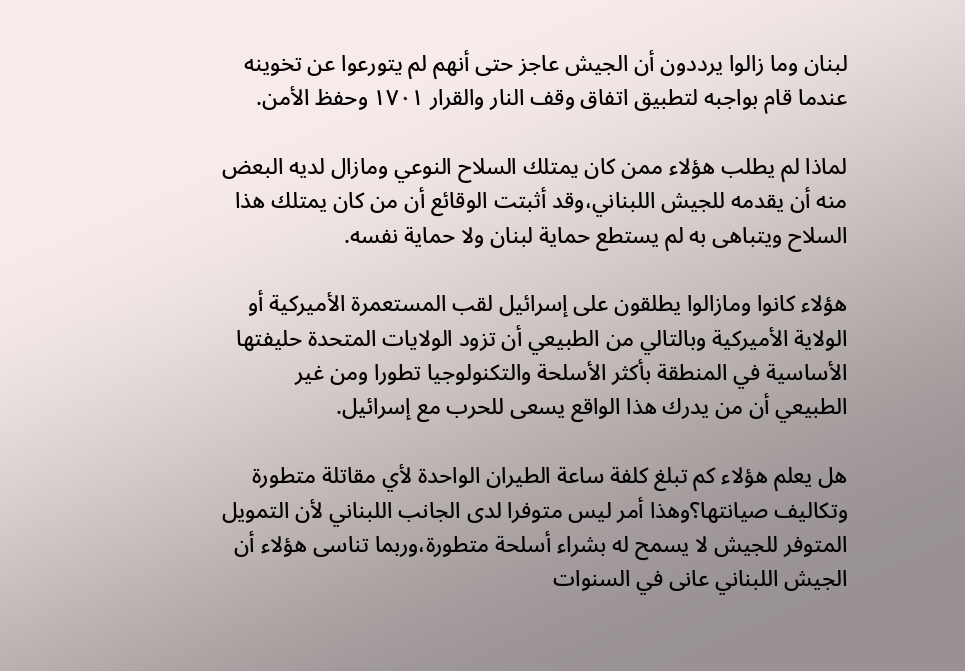لبنان وما زالوا يرددون أن الجيش عاجز حتى أنهم لم يتورعوا عن تخوينه عندما قام بواجبه لتطبيق اتفاق وقف النار والقرار ١٧٠١ وحفظ الأمن.

لماذا لم يطلب هؤلاء ممن كان يمتلك السلاح النوعي ومازال لديه البعض منه أن يقدمه للجيش اللبناني،وقد أثبتت الوقائع أن من كان يمتلك هذا السلاح ويتباهى به لم يستطع حماية لبنان ولا حماية نفسه.

هؤلاء كانوا ومازالوا يطلقون على إسرائيل لقب المستعمرة الأميركية أو الولاية الأميركية وبالتالي من الطبيعي أن تزود الولايات المتحدة حليفتها الأساسية في المنطقة بأكثر الأسلحة والتكنولوجيا تطورا ومن غير الطبيعي أن من يدرك هذا الواقع يسعى للحرب مع إسرائيل.

هل يعلم هؤلاء كم تبلغ كلفة ساعة الطيران الواحدة لأي مقاتلة متطورة وتكاليف صيانتها؟وهذا أمر ليس متوفرا لدى الجانب اللبناني لأن التمويل المتوفر للجيش لا يسمح له بشراء أسلحة متطورة،وربما تناسى هؤلاء أن الجيش اللبناني عانى في السنوات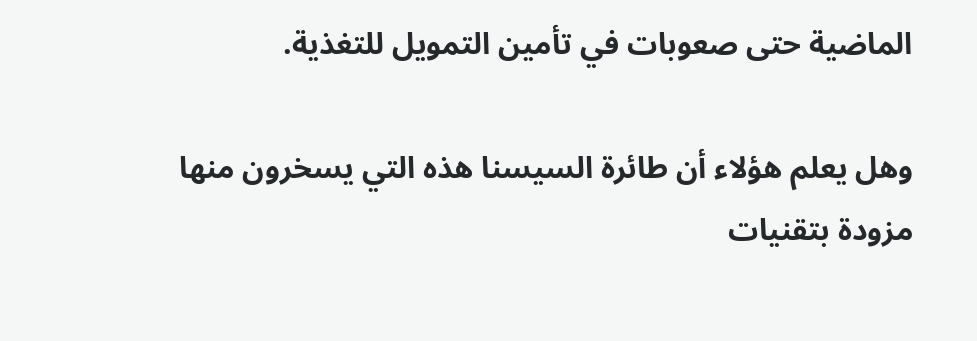الماضية حتى صعوبات في تأمين التمويل للتغذية.

وهل يعلم هؤلاء أن طائرة السيسنا هذه التي يسخرون منها مزودة بتقنيات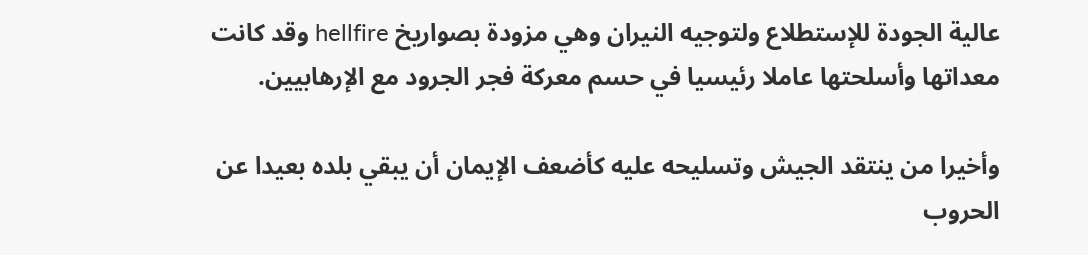عالية الجودة للإستطلاع ولتوجيه النيران وهي مزودة بصواريخ hellfire وقد كانت معداتها وأسلحتها عاملا رئيسيا في حسم معركة فجر الجرود مع الإرهابيين.

وأخيرا من ينتقد الجيش وتسليحه عليه كأضعف الإيمان أن يبقي بلده بعيدا عن الحروب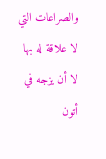والصراعات التي لا علاقة له بها لا أن يزجه في أتون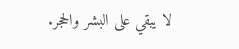لا يبقي على البشر والحجر.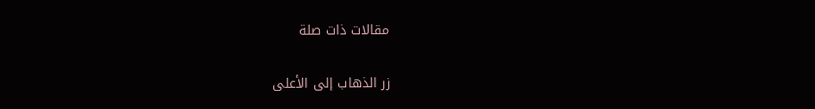مقالات ذات صلة

زر الذهاب إلى الأعلى